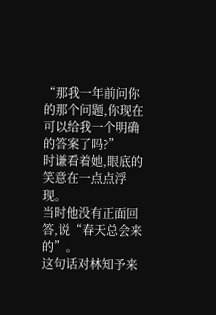“那我一年前问你的那个问题,你现在可以给我一个明确的答案了吗?”
时谦看着她,眼底的笑意在一点点浮现。
当时他没有正面回答,说“春天总会来的”。
这句话对林知予来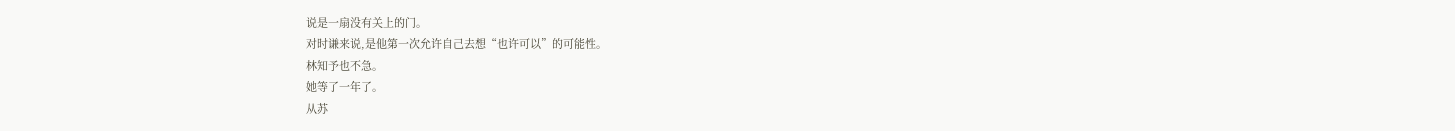说是一扇没有关上的门。
对时谦来说,是他第一次允许自己去想“也许可以”的可能性。
林知予也不急。
她等了一年了。
从苏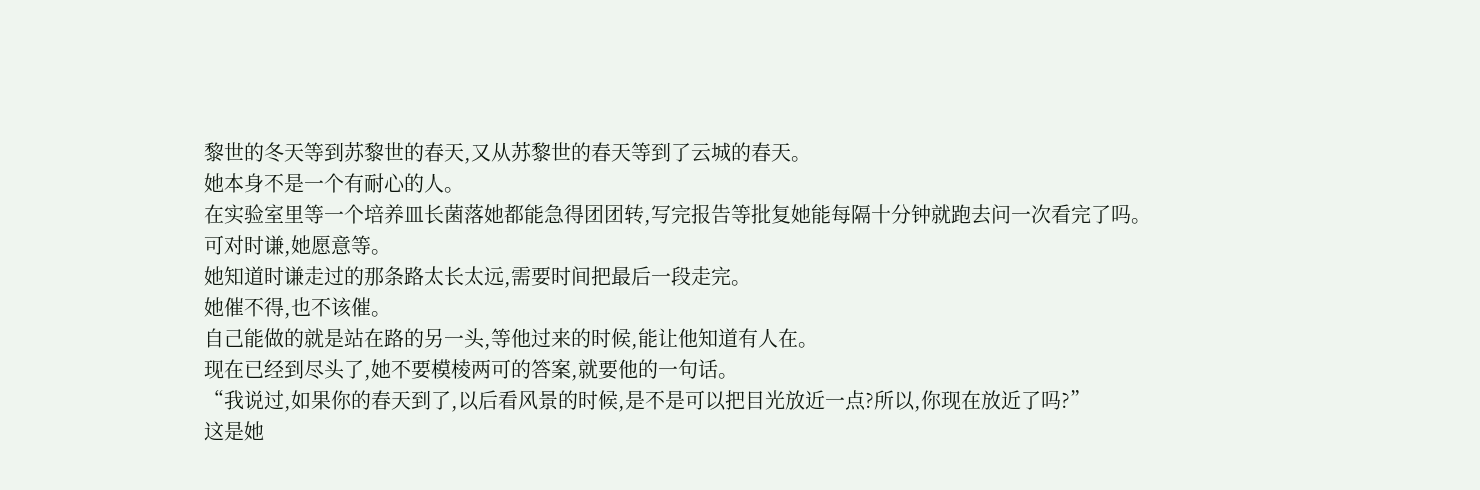黎世的冬天等到苏黎世的春天,又从苏黎世的春天等到了云城的春天。
她本身不是一个有耐心的人。
在实验室里等一个培养皿长菌落她都能急得团团转,写完报告等批复她能每隔十分钟就跑去问一次看完了吗。
可对时谦,她愿意等。
她知道时谦走过的那条路太长太远,需要时间把最后一段走完。
她催不得,也不该催。
自己能做的就是站在路的另一头,等他过来的时候,能让他知道有人在。
现在已经到尽头了,她不要模棱两可的答案,就要他的一句话。
“我说过,如果你的春天到了,以后看风景的时候,是不是可以把目光放近一点?所以,你现在放近了吗?”
这是她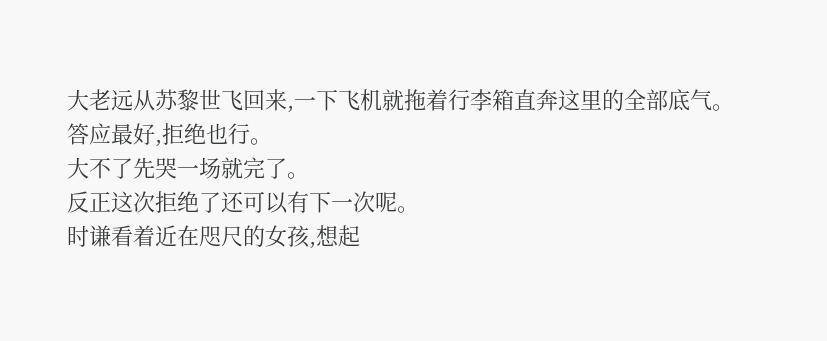大老远从苏黎世飞回来,一下飞机就拖着行李箱直奔这里的全部底气。
答应最好,拒绝也行。
大不了先哭一场就完了。
反正这次拒绝了还可以有下一次呢。
时谦看着近在咫尺的女孩,想起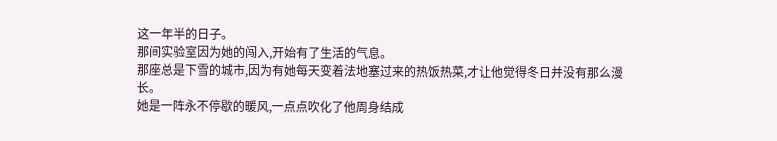这一年半的日子。
那间实验室因为她的闯入,开始有了生活的气息。
那座总是下雪的城市,因为有她每天变着法地塞过来的热饭热菜,才让他觉得冬日并没有那么漫长。
她是一阵永不停歇的暖风,一点点吹化了他周身结成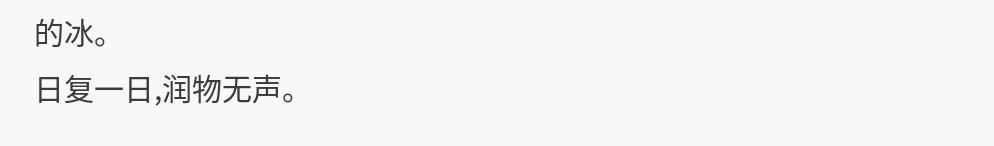的冰。
日复一日,润物无声。